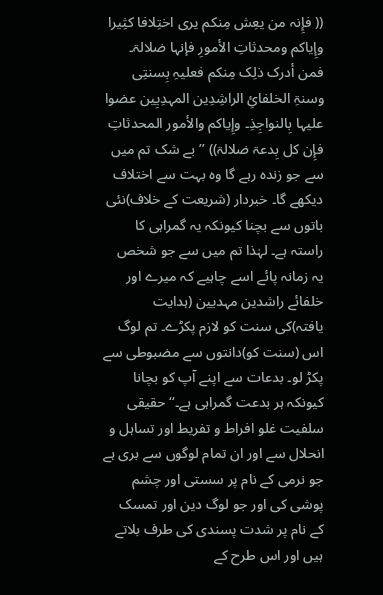(( فإِنہ من یعِش مِنکم یری اختِلافا کثِیرا وإِیاکم ومحدثاتِ الأمورِ فإنہا ضلالۃ۔ فمن أدرک ذلِک مِنکم فعلیہِ بِسنتِی وسنۃِ الخلفائِ الراشِدِین المہدِیِین عضوا علیہا بِالنواجِذِ۔ وإِیاکم والأمور المحدثاتِ فإِن کل بِدعۃ ضلالۃ)) ’’بے شک تم میں سے جو زندہ رہے گا وہ بہت سے اختلاف دیکھے گا۔ خبردار (شریعت کے خلاف)نئی باتوں سے بچنا کیونکہ یہ گمراہی کا راستہ ہے۔ لہٰذا تم میں سے جو شخص یہ زمانہ پائے اسے چاہیے کہ میرے اور خلفائے راشدین مہدیین (ہدایت یافتہ)کی سنت کو لازم پکڑے۔ تم لوگ اس (سنت کو)دانتوں سے مضبوطی سے پکڑ لو۔ بدعات سے اپنے آپ کو بچانا کیونکہ ہر بدعت گمراہی ہے۔‘‘ حقیقی سلفیت غلو افراط و تفریط اور تساہل و انحلال سے اور ان تمام لوگوں سے بری ہے جو نرمی کے نام پر سستی اور چشم پوشی کی اور جو لوگ دین اور تمسک کے نام پر شدت پسندی کی طرف بلاتے ہیں اور اس طرح کے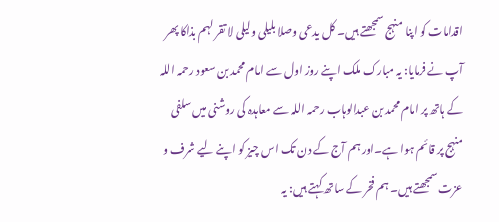اقدامات کو اپنا منہج سمجھتے ہیں۔ کل یدعی وصلا بلیلی ولیلی لا تقر لہم بذاکا پھر آپ نے فرمایا: یہ مبارک ملک اپنے روز اول سے امام محمد بن سعود رحمہ اللہ کے ہاتھ پر امام محمد بن عبدالوہاب رحمہ اللہ سے معاہدہ کی روشنی میں سلفی منہج پر قائم ہوا ہے۔اور ہم آج کے دن تک اس چیز کو اپنے لیے شرف و عزت سمجھتے ہیں۔ ہم فخر کے ساتھ کہتے ہیں: یہ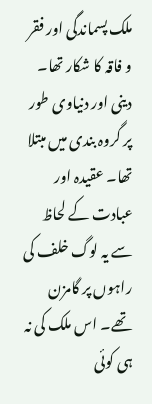ملک پسماندگی اور فقر و فاقہ کا شکار تھا۔ دینی اور دنیاوی طور پر گروہ بندی میں مبتلا تھا۔ عقیدہ اور عبادت کے لحاظ سے یہ لوگ خلف کی راہوں پر گامزن تھے۔ اس ملک کی نہ ہی کوئی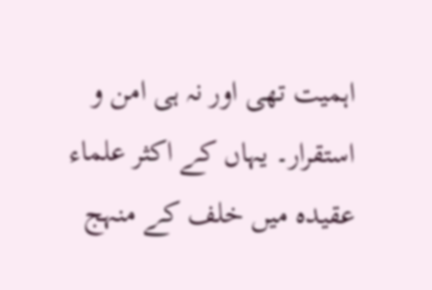اہمیت تھی اور نہ ہی امن و استقرار۔ یہاں کے اکثر علماء عقیدہ میں خلف کے منہج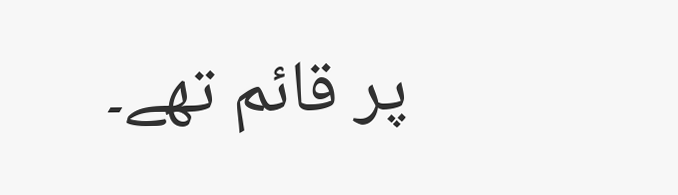پر قائم تھے۔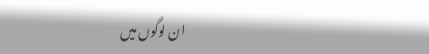ان لوگوں میں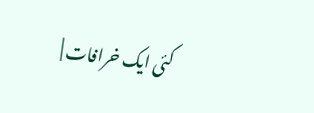کئی ایک خرافات |